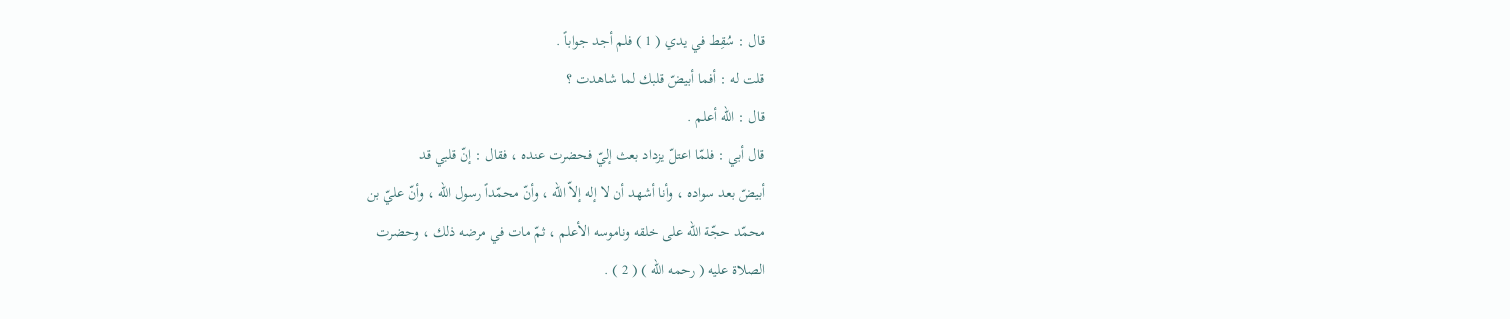قال : سُقِط في يدي ( 1 ) فلم أجد جواباً .
قلت له : أفما أبيضّ قلبك لما شاهدت ؟
قال : الله أعلم .
قال أبي : فلمّا اعتلّ يزداد بعث إليّ فحضرت عنده ، فقال : إنّ قلبي قد
أبيضّ بعد سواده ، وأنا أشهد أن لا إله إلاّ الله ، وأنّ محمّداً رسول الله ، وأنّ عليّ بن
محمّد حجّة الله على خلقه وناموسه الأعلم ، ثمّ مات في مرضه ذلك ، وحضرت
الصلاة عليه ( رحمه الله ) ( 2 ) .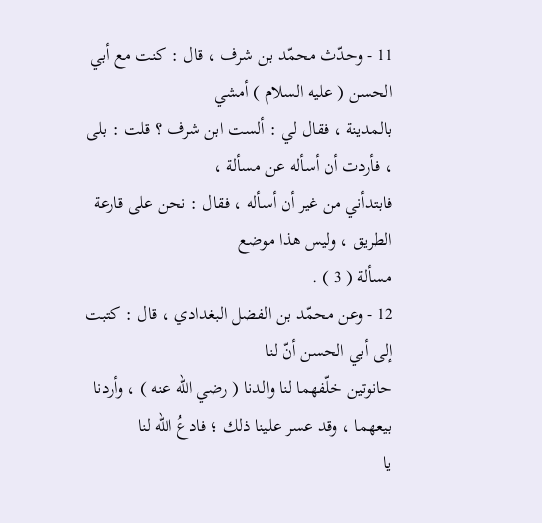11 - وحدّث محمّد بن شرف ، قال : كنت مع أبي الحسن ( عليه السلام ) أمشي
بالمدينة ، فقال لي : ألست ابن شرف ؟ قلت : بلى ، فأردت أن أسأله عن مسألة ،
فابتدأني من غير أن أسأله ، فقال : نحن على قارعة الطريق ، وليس هذا موضع
مسألة ( 3 ) .
12 - وعن محمّد بن الفضل البغدادي ، قال : كتبت إلى أبي الحسن أنّ لنا
حانوتين خلّفهما لنا والدنا ( رضي الله عنه ) ، وأردنا بيعهما ، وقد عسر علينا ذلك ؛ فادعُ الله لنا
يا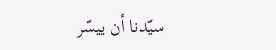سيّدنا أن ييسّر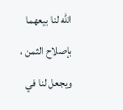الله لنا بيعهما بإصلاح الثمن ، ويجعل لنا في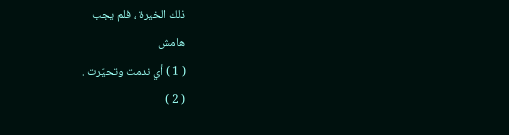ذلك الخيرة ، فلم يجب
هامش
( 1 ) أي ندمت وتحيّرت .
( 2 )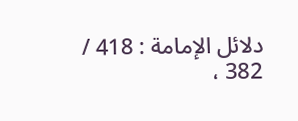دلائل الإمامة : 418 / 382 ،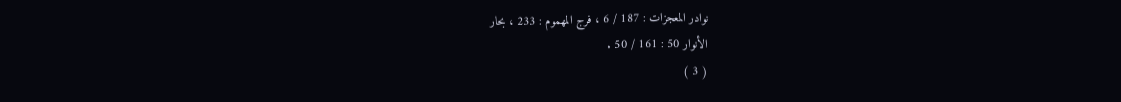نوادر المعجزات : 187 / 6 ، فرج المهموم : 233 ، بحار
الأنوار 50 : 161 / 50 .
( 3 )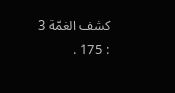كشف الغمّة 3 : 175 .